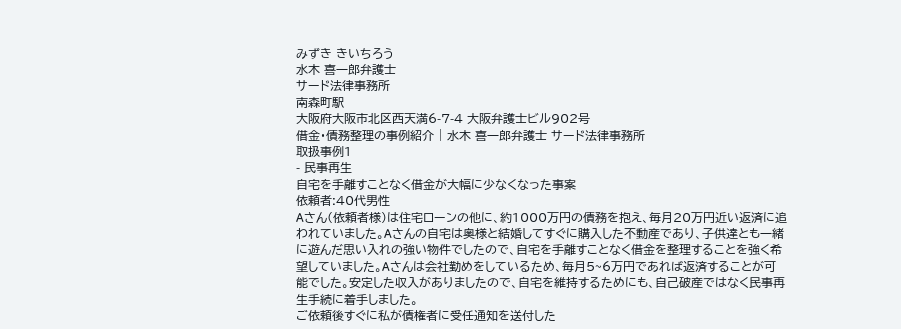みずき きいちろう
水木 喜一郎弁護士
サード法律事務所
南森町駅
大阪府大阪市北区西天満6-7-4 大阪弁護士ビル902号
借金・債務整理の事例紹介 | 水木 喜一郎弁護士 サード法律事務所
取扱事例1
- 民事再生
自宅を手離すことなく借金が大幅に少なくなった事案
依頼者:40代男性
Aさん(依頼者様)は住宅ローンの他に、約1000万円の債務を抱え、毎月20万円近い返済に追われていました。Aさんの自宅は奥様と結婚してすぐに購入した不動産であり、子供達とも一緒に遊んだ思い入れの強い物件でしたので、自宅を手離すことなく借金を整理することを強く希望していました。Aさんは会社勤めをしているため、毎月5~6万円であれば返済することが可能でした。安定した収入がありましたので、自宅を維持するためにも、自己破産ではなく民事再生手続に着手しました。
ご依頼後すぐに私が債権者に受任通知を送付した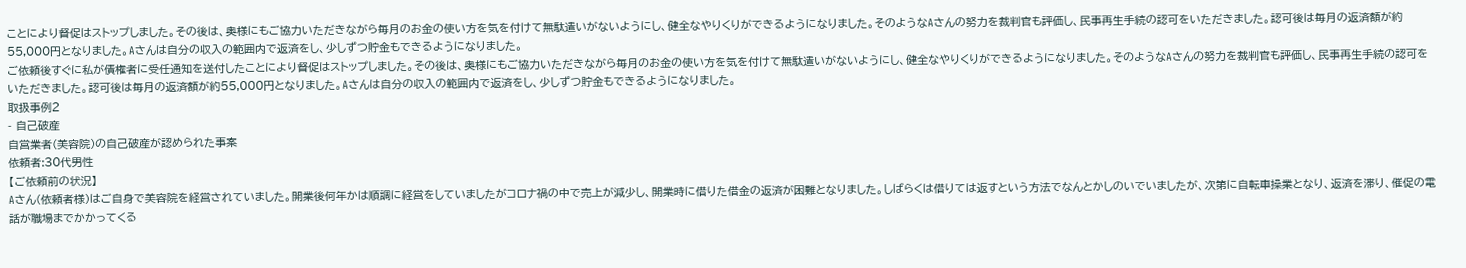ことにより督促はストップしました。その後は、奥様にもご協力いただきながら毎月のお金の使い方を気を付けて無駄遣いがないようにし、健全なやりくりができるようになりました。そのようなAさんの努力を裁判官も評価し、民事再生手続の認可をいただきました。認可後は毎月の返済額が約55,000円となりました。Aさんは自分の収入の範囲内で返済をし、少しずつ貯金もできるようになりました。
ご依頼後すぐに私が債権者に受任通知を送付したことにより督促はストップしました。その後は、奥様にもご協力いただきながら毎月のお金の使い方を気を付けて無駄遣いがないようにし、健全なやりくりができるようになりました。そのようなAさんの努力を裁判官も評価し、民事再生手続の認可をいただきました。認可後は毎月の返済額が約55,000円となりました。Aさんは自分の収入の範囲内で返済をし、少しずつ貯金もできるようになりました。
取扱事例2
- 自己破産
自営業者(美容院)の自己破産が認められた事案
依頼者:30代男性
【ご依頼前の状況】
Aさん(依頼者様)はご自身で美容院を経営されていました。開業後何年かは順調に経営をしていましたがコロナ禍の中で売上が減少し、開業時に借りた借金の返済が困難となりました。しばらくは借りては返すという方法でなんとかしのいでいましたが、次第に自転車操業となり、返済を滞り、催促の電話が職場までかかってくる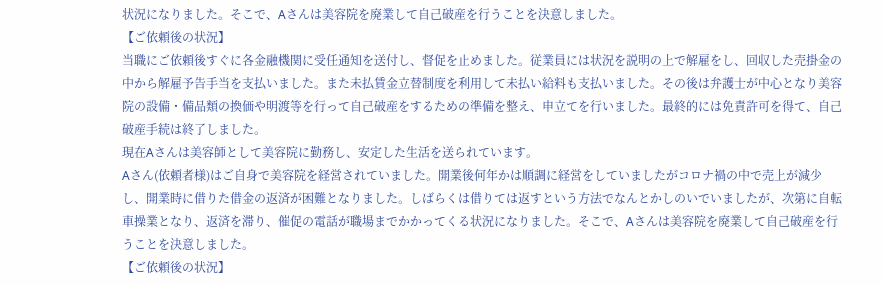状況になりました。そこで、Aさんは美容院を廃業して自己破産を行うことを決意しました。
【ご依頼後の状況】
当職にご依頼後すぐに各金融機関に受任通知を送付し、督促を止めました。従業員には状況を説明の上で解雇をし、回収した売掛金の中から解雇予告手当を支払いました。また未払賃金立替制度を利用して未払い給料も支払いました。その後は弁護士が中心となり美容院の設備・備品類の換価や明渡等を行って自己破産をするための準備を整え、申立てを行いました。最終的には免責許可を得て、自己破産手続は終了しました。
現在Aさんは美容師として美容院に勤務し、安定した生活を送られています。
Aさん(依頼者様)はご自身で美容院を経営されていました。開業後何年かは順調に経営をしていましたがコロナ禍の中で売上が減少し、開業時に借りた借金の返済が困難となりました。しばらくは借りては返すという方法でなんとかしのいでいましたが、次第に自転車操業となり、返済を滞り、催促の電話が職場までかかってくる状況になりました。そこで、Aさんは美容院を廃業して自己破産を行うことを決意しました。
【ご依頼後の状況】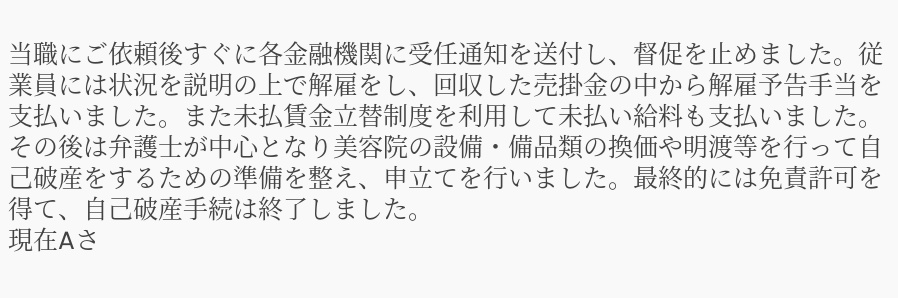当職にご依頼後すぐに各金融機関に受任通知を送付し、督促を止めました。従業員には状況を説明の上で解雇をし、回収した売掛金の中から解雇予告手当を支払いました。また未払賃金立替制度を利用して未払い給料も支払いました。その後は弁護士が中心となり美容院の設備・備品類の換価や明渡等を行って自己破産をするための準備を整え、申立てを行いました。最終的には免責許可を得て、自己破産手続は終了しました。
現在Aさ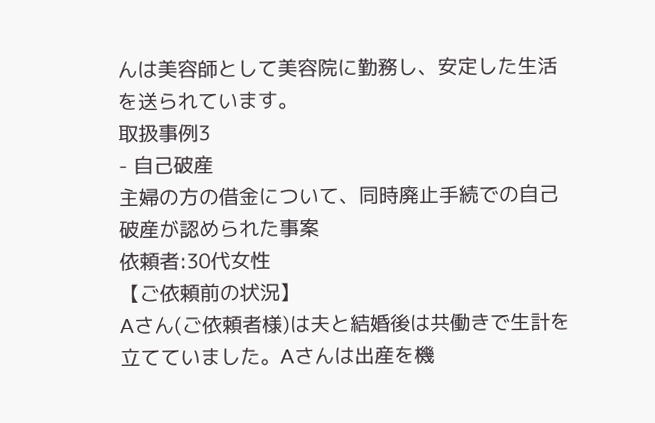んは美容師として美容院に勤務し、安定した生活を送られています。
取扱事例3
- 自己破産
主婦の方の借金について、同時廃止手続での自己破産が認められた事案
依頼者:30代女性
【ご依頼前の状況】
Aさん(ご依頼者様)は夫と結婚後は共働きで生計を立てていました。Aさんは出産を機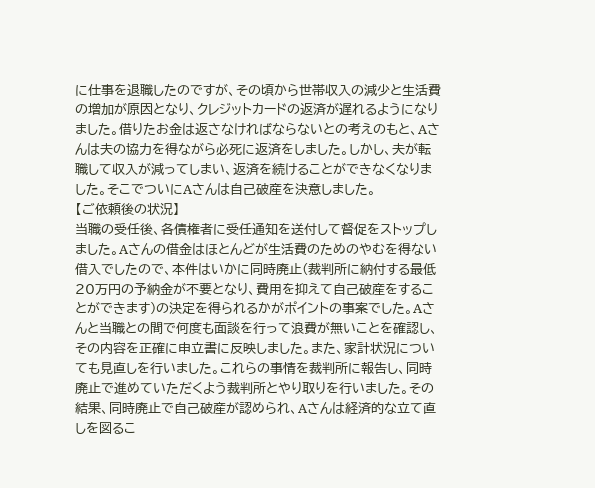に仕事を退職したのですが、その頃から世帯収入の減少と生活費の増加が原因となり、クレジットカードの返済が遅れるようになりました。借りたお金は返さなければならないとの考えのもと、Aさんは夫の協力を得ながら必死に返済をしました。しかし、夫が転職して収入が減ってしまい、返済を続けることができなくなりました。そこでついにAさんは自己破産を決意しました。
【ご依頼後の状況】
当職の受任後、各債権者に受任通知を送付して督促をストップしました。Aさんの借金はほとんどが生活費のためのやむを得ない借入でしたので、本件はいかに同時廃止(裁判所に納付する最低20万円の予納金が不要となり、費用を抑えて自己破産をすることができます)の決定を得られるかがポイントの事案でした。Aさんと当職との間で何度も面談を行って浪費が無いことを確認し、その内容を正確に申立書に反映しました。また、家計状況についても見直しを行いました。これらの事情を裁判所に報告し、同時廃止で進めていただくよう裁判所とやり取りを行いました。その結果、同時廃止で自己破産が認められ、Aさんは経済的な立て直しを図るこ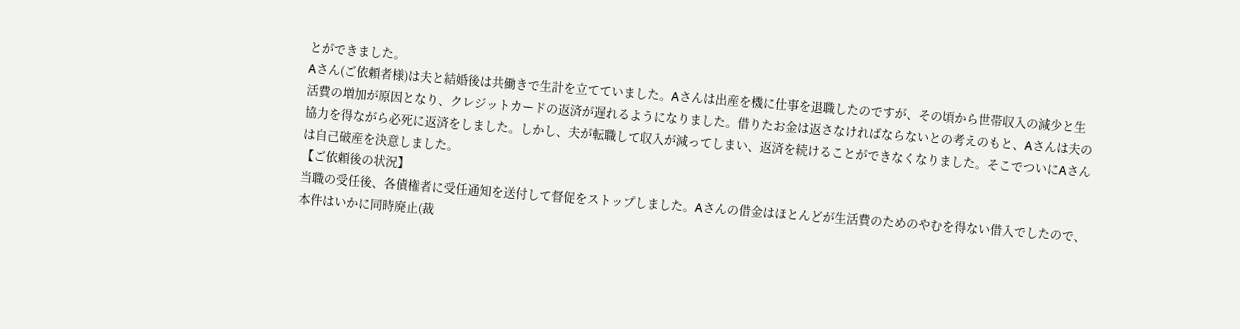とができました。
Aさん(ご依頼者様)は夫と結婚後は共働きで生計を立てていました。Aさんは出産を機に仕事を退職したのですが、その頃から世帯収入の減少と生活費の増加が原因となり、クレジットカードの返済が遅れるようになりました。借りたお金は返さなければならないとの考えのもと、Aさんは夫の協力を得ながら必死に返済をしました。しかし、夫が転職して収入が減ってしまい、返済を続けることができなくなりました。そこでついにAさんは自己破産を決意しました。
【ご依頼後の状況】
当職の受任後、各債権者に受任通知を送付して督促をストップしました。Aさんの借金はほとんどが生活費のためのやむを得ない借入でしたので、本件はいかに同時廃止(裁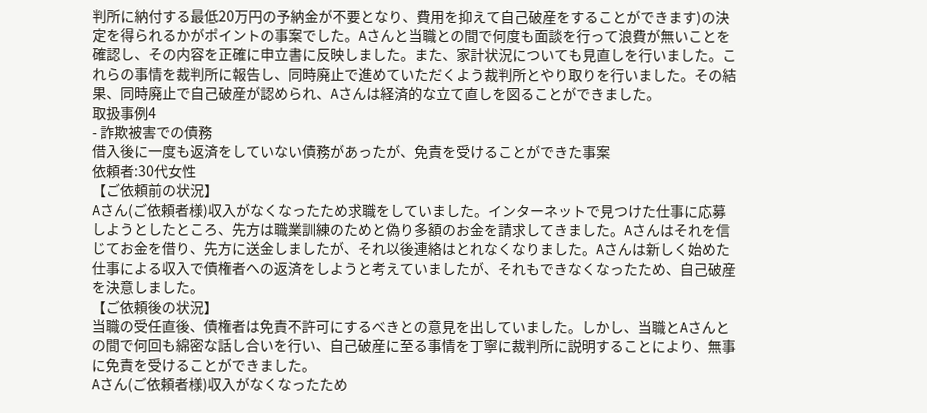判所に納付する最低20万円の予納金が不要となり、費用を抑えて自己破産をすることができます)の決定を得られるかがポイントの事案でした。Aさんと当職との間で何度も面談を行って浪費が無いことを確認し、その内容を正確に申立書に反映しました。また、家計状況についても見直しを行いました。これらの事情を裁判所に報告し、同時廃止で進めていただくよう裁判所とやり取りを行いました。その結果、同時廃止で自己破産が認められ、Aさんは経済的な立て直しを図ることができました。
取扱事例4
- 詐欺被害での債務
借入後に一度も返済をしていない債務があったが、免責を受けることができた事案
依頼者:30代女性
【ご依頼前の状況】
Aさん(ご依頼者様)収入がなくなったため求職をしていました。インターネットで見つけた仕事に応募しようとしたところ、先方は職業訓練のためと偽り多額のお金を請求してきました。Aさんはそれを信じてお金を借り、先方に送金しましたが、それ以後連絡はとれなくなりました。Aさんは新しく始めた仕事による収入で債権者への返済をしようと考えていましたが、それもできなくなったため、自己破産を決意しました。
【ご依頼後の状況】
当職の受任直後、債権者は免責不許可にするべきとの意見を出していました。しかし、当職とAさんとの間で何回も綿密な話し合いを行い、自己破産に至る事情を丁寧に裁判所に説明することにより、無事に免責を受けることができました。
Aさん(ご依頼者様)収入がなくなったため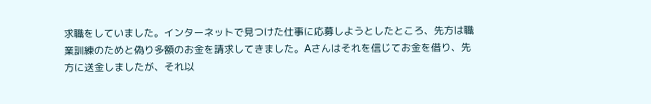求職をしていました。インターネットで見つけた仕事に応募しようとしたところ、先方は職業訓練のためと偽り多額のお金を請求してきました。Aさんはそれを信じてお金を借り、先方に送金しましたが、それ以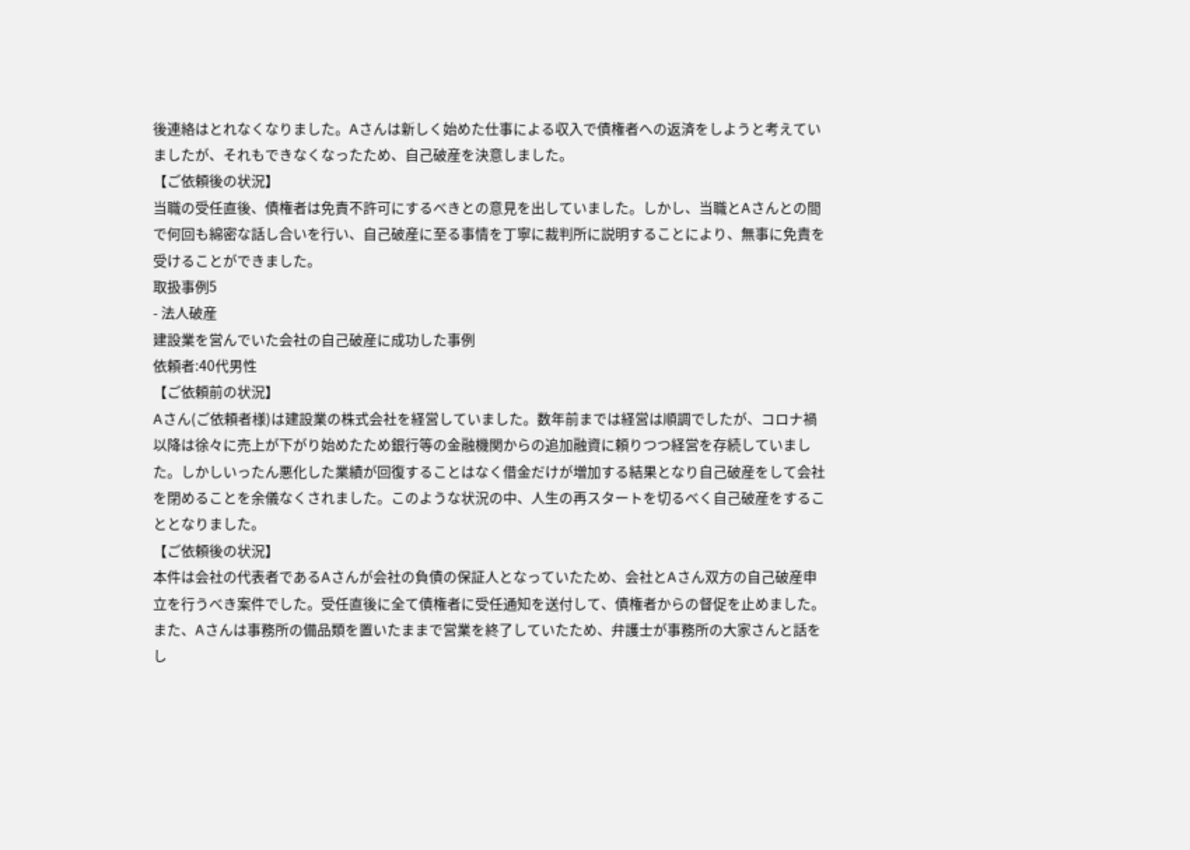後連絡はとれなくなりました。Aさんは新しく始めた仕事による収入で債権者への返済をしようと考えていましたが、それもできなくなったため、自己破産を決意しました。
【ご依頼後の状況】
当職の受任直後、債権者は免責不許可にするべきとの意見を出していました。しかし、当職とAさんとの間で何回も綿密な話し合いを行い、自己破産に至る事情を丁寧に裁判所に説明することにより、無事に免責を受けることができました。
取扱事例5
- 法人破産
建設業を営んでいた会社の自己破産に成功した事例
依頼者:40代男性
【ご依頼前の状況】
Aさん(ご依頼者様)は建設業の株式会社を経営していました。数年前までは経営は順調でしたが、コロナ禍以降は徐々に売上が下がり始めたため銀行等の金融機関からの追加融資に頼りつつ経営を存続していました。しかしいったん悪化した業績が回復することはなく借金だけが増加する結果となり自己破産をして会社を閉めることを余儀なくされました。このような状況の中、人生の再スタートを切るべく自己破産をすることとなりました。
【ご依頼後の状況】
本件は会社の代表者であるAさんが会社の負債の保証人となっていたため、会社とAさん双方の自己破産申立を行うべき案件でした。受任直後に全て債権者に受任通知を送付して、債権者からの督促を止めました。また、Aさんは事務所の備品類を置いたままで営業を終了していたため、弁護士が事務所の大家さんと話をし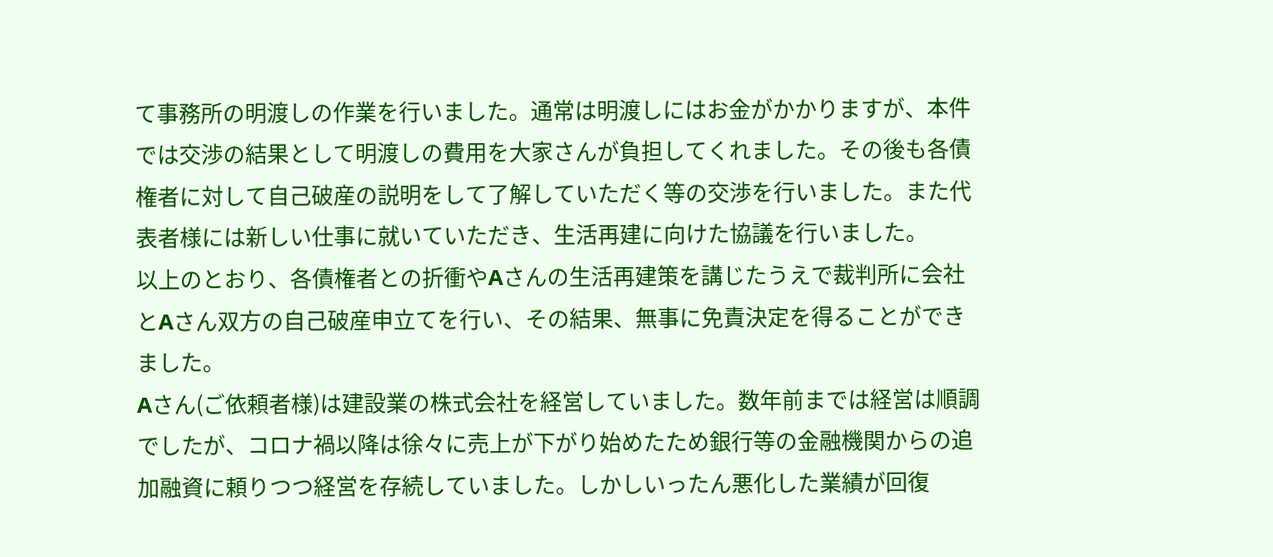て事務所の明渡しの作業を行いました。通常は明渡しにはお金がかかりますが、本件では交渉の結果として明渡しの費用を大家さんが負担してくれました。その後も各債権者に対して自己破産の説明をして了解していただく等の交渉を行いました。また代表者様には新しい仕事に就いていただき、生活再建に向けた協議を行いました。
以上のとおり、各債権者との折衝やAさんの生活再建策を講じたうえで裁判所に会社とAさん双方の自己破産申立てを行い、その結果、無事に免責決定を得ることができました。
Aさん(ご依頼者様)は建設業の株式会社を経営していました。数年前までは経営は順調でしたが、コロナ禍以降は徐々に売上が下がり始めたため銀行等の金融機関からの追加融資に頼りつつ経営を存続していました。しかしいったん悪化した業績が回復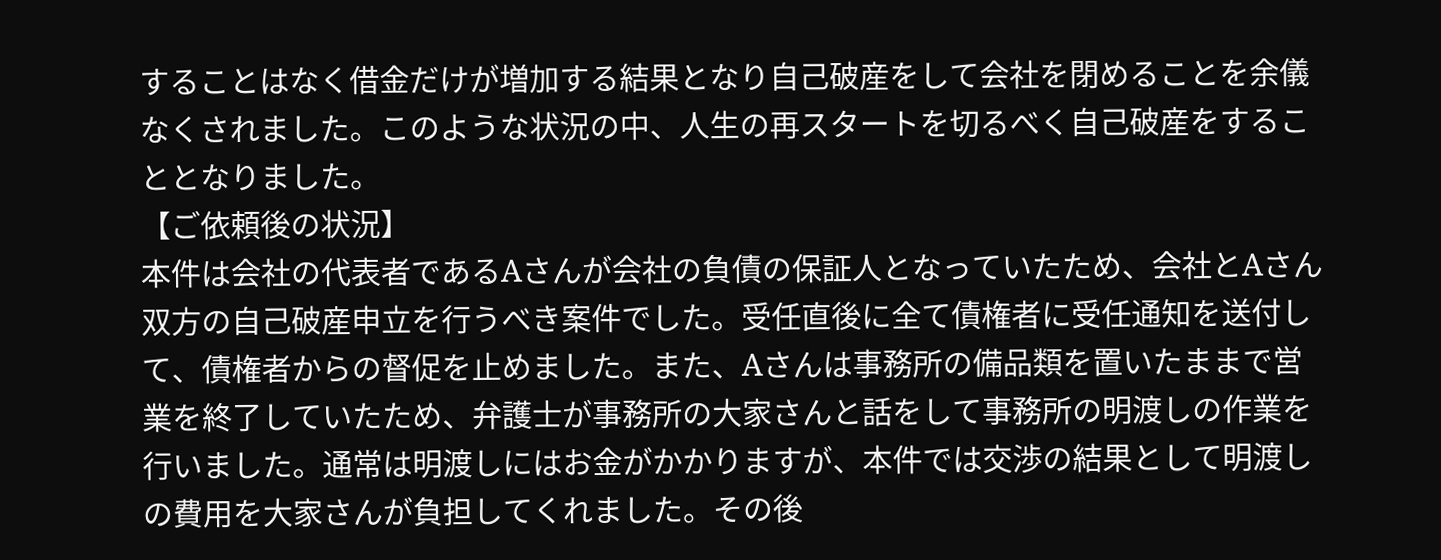することはなく借金だけが増加する結果となり自己破産をして会社を閉めることを余儀なくされました。このような状況の中、人生の再スタートを切るべく自己破産をすることとなりました。
【ご依頼後の状況】
本件は会社の代表者であるAさんが会社の負債の保証人となっていたため、会社とAさん双方の自己破産申立を行うべき案件でした。受任直後に全て債権者に受任通知を送付して、債権者からの督促を止めました。また、Aさんは事務所の備品類を置いたままで営業を終了していたため、弁護士が事務所の大家さんと話をして事務所の明渡しの作業を行いました。通常は明渡しにはお金がかかりますが、本件では交渉の結果として明渡しの費用を大家さんが負担してくれました。その後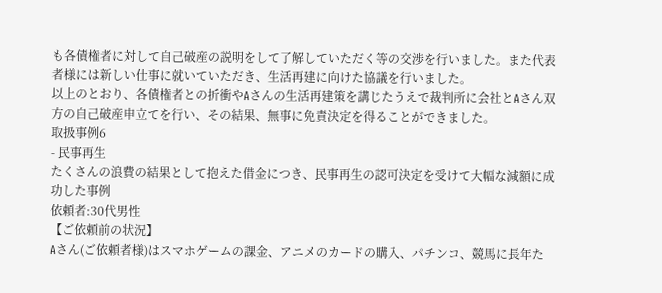も各債権者に対して自己破産の説明をして了解していただく等の交渉を行いました。また代表者様には新しい仕事に就いていただき、生活再建に向けた協議を行いました。
以上のとおり、各債権者との折衝やAさんの生活再建策を講じたうえで裁判所に会社とAさん双方の自己破産申立てを行い、その結果、無事に免責決定を得ることができました。
取扱事例6
- 民事再生
たくさんの浪費の結果として抱えた借金につき、民事再生の認可決定を受けて大幅な減額に成功した事例
依頼者:30代男性
【ご依頼前の状況】
Aさん(ご依頼者様)はスマホゲームの課金、アニメのカードの購入、パチンコ、競馬に長年た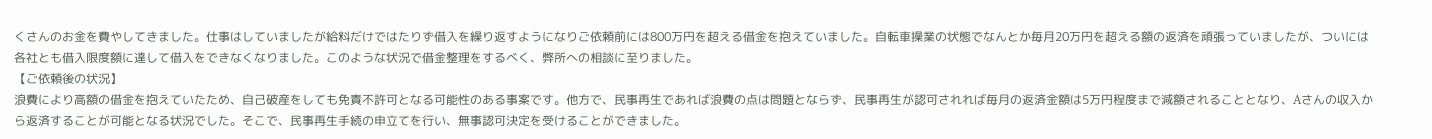くさんのお金を費やしてきました。仕事はしていましたが給料だけではたりず借入を繰り返すようになりご依頼前には800万円を超える借金を抱えていました。自転車操業の状態でなんとか毎月20万円を超える額の返済を頑張っていましたが、ついには各社とも借入限度額に達して借入をできなくなりました。このような状況で借金整理をするべく、弊所への相談に至りました。
【ご依頼後の状況】
浪費により高額の借金を抱えていたため、自己破産をしても免責不許可となる可能性のある事案です。他方で、民事再生であれば浪費の点は問題とならず、民事再生が認可されれば毎月の返済金額は5万円程度まで減額されることとなり、Aさんの収入から返済することが可能となる状況でした。そこで、民事再生手続の申立てを行い、無事認可決定を受けることができました。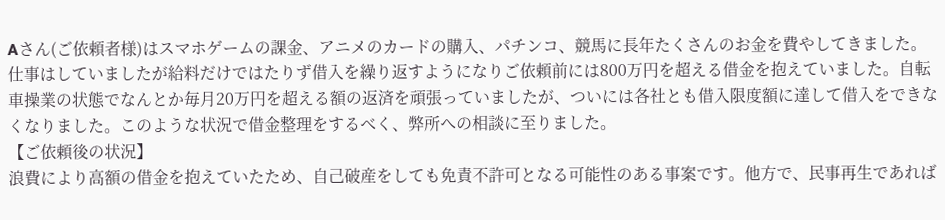Aさん(ご依頼者様)はスマホゲームの課金、アニメのカードの購入、パチンコ、競馬に長年たくさんのお金を費やしてきました。仕事はしていましたが給料だけではたりず借入を繰り返すようになりご依頼前には800万円を超える借金を抱えていました。自転車操業の状態でなんとか毎月20万円を超える額の返済を頑張っていましたが、ついには各社とも借入限度額に達して借入をできなくなりました。このような状況で借金整理をするべく、弊所への相談に至りました。
【ご依頼後の状況】
浪費により高額の借金を抱えていたため、自己破産をしても免責不許可となる可能性のある事案です。他方で、民事再生であれば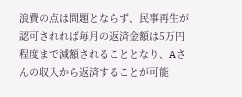浪費の点は問題とならず、民事再生が認可されれば毎月の返済金額は5万円程度まで減額されることとなり、Aさんの収入から返済することが可能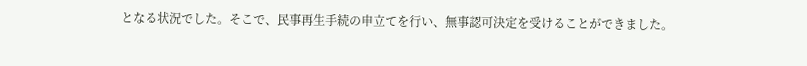となる状況でした。そこで、民事再生手続の申立てを行い、無事認可決定を受けることができました。